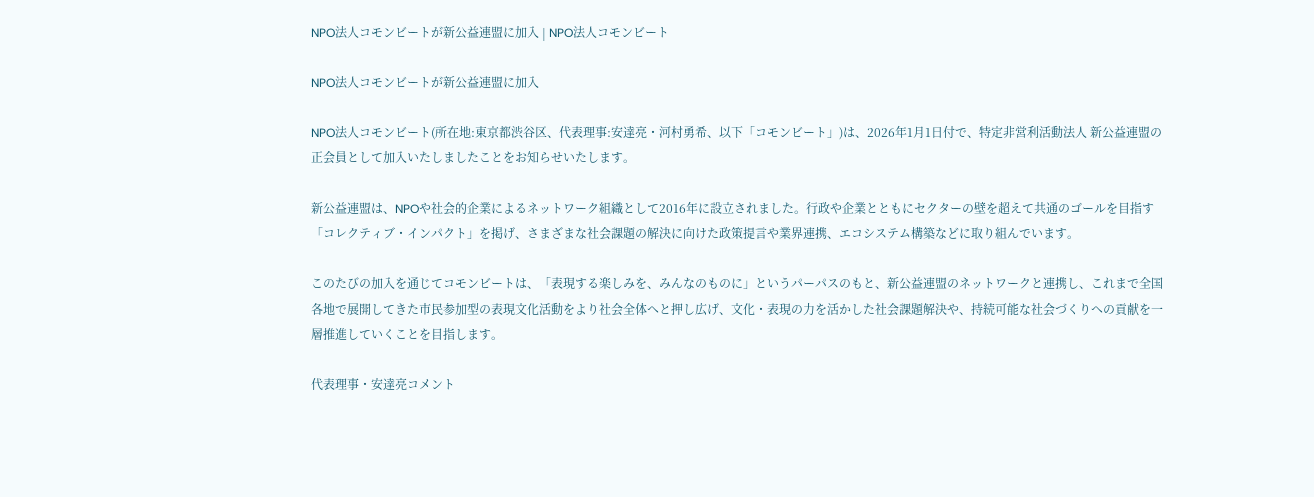NPO法人コモンビートが新公益連盟に加入 | NPO法人コモンビート

NPO法人コモンビートが新公益連盟に加入

NPO法人コモンビート(所在地:東京都渋谷区、代表理事:安達亮・河村勇希、以下「コモンビート」)は、2026年1月1日付で、特定非営利活動法人 新公益連盟の正会員として加入いたしましたことをお知らせいたします。

新公益連盟は、NPOや社会的企業によるネットワーク組織として2016年に設立されました。行政や企業とともにセクターの壁を超えて共通のゴールを目指す「コレクティブ・インパクト」を掲げ、さまざまな社会課題の解決に向けた政策提言や業界連携、エコシステム構築などに取り組んでいます。

このたびの加入を通じてコモンビートは、「表現する楽しみを、みんなのものに」というパーパスのもと、新公益連盟のネットワークと連携し、これまで全国各地で展開してきた市民参加型の表現文化活動をより社会全体へと押し広げ、文化・表現の力を活かした社会課題解決や、持続可能な社会づくりへの貢献を一層推進していくことを目指します。

代表理事・安達亮コメント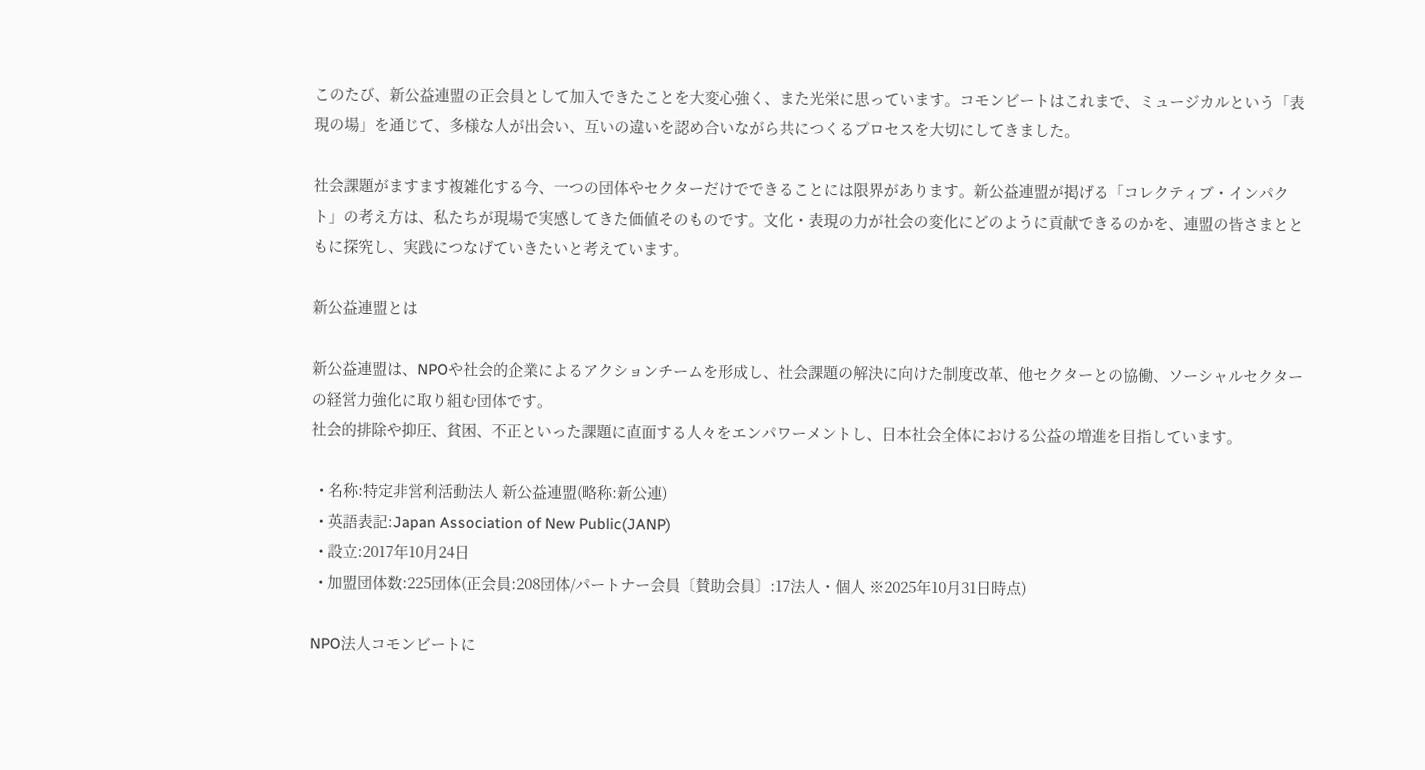このたび、新公益連盟の正会員として加入できたことを大変心強く、また光栄に思っています。コモンビートはこれまで、ミュージカルという「表現の場」を通じて、多様な人が出会い、互いの違いを認め合いながら共につくるプロセスを大切にしてきました。

社会課題がますます複雑化する今、一つの団体やセクターだけでできることには限界があります。新公益連盟が掲げる「コレクティブ・インパクト」の考え方は、私たちが現場で実感してきた価値そのものです。文化・表現の力が社会の変化にどのように貢献できるのかを、連盟の皆さまとともに探究し、実践につなげていきたいと考えています。

新公益連盟とは

新公益連盟は、NPOや社会的企業によるアクションチームを形成し、社会課題の解決に向けた制度改革、他セクターとの協働、ソーシャルセクターの経営力強化に取り組む団体です。
社会的排除や抑圧、貧困、不正といった課題に直面する人々をエンパワーメントし、日本社会全体における公益の増進を目指しています。

  • 名称:特定非営利活動法人 新公益連盟(略称:新公連)
  • 英語表記:Japan Association of New Public(JANP)
  • 設立:2017年10月24日
  • 加盟団体数:225団体(正会員:208団体/パートナー会員〔賛助会員〕:17法人・個人 ※2025年10月31日時点)

NPO法人コモンビートに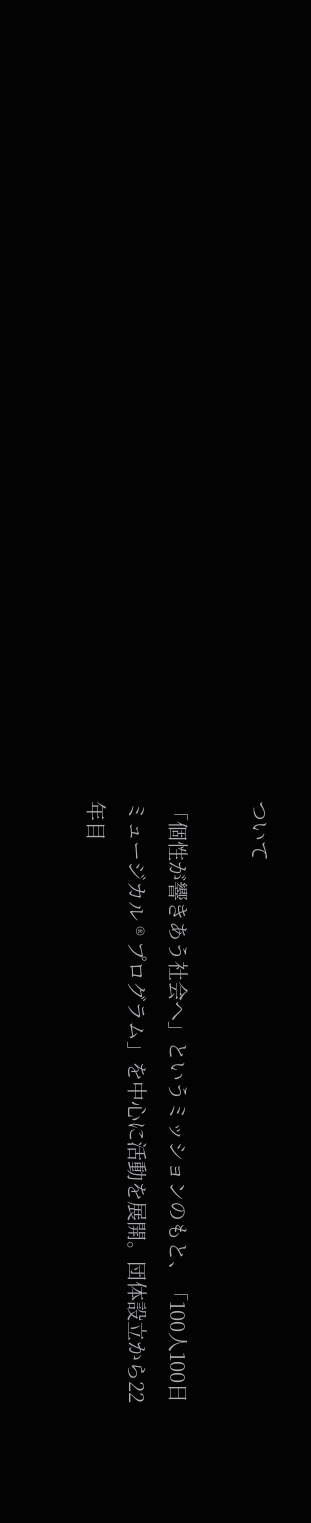ついて

「個性が響きあう社会へ」というミッションのもと、「100人100日ミュージカル ® プログラム」を中心に活動を展開。団体設立から22年目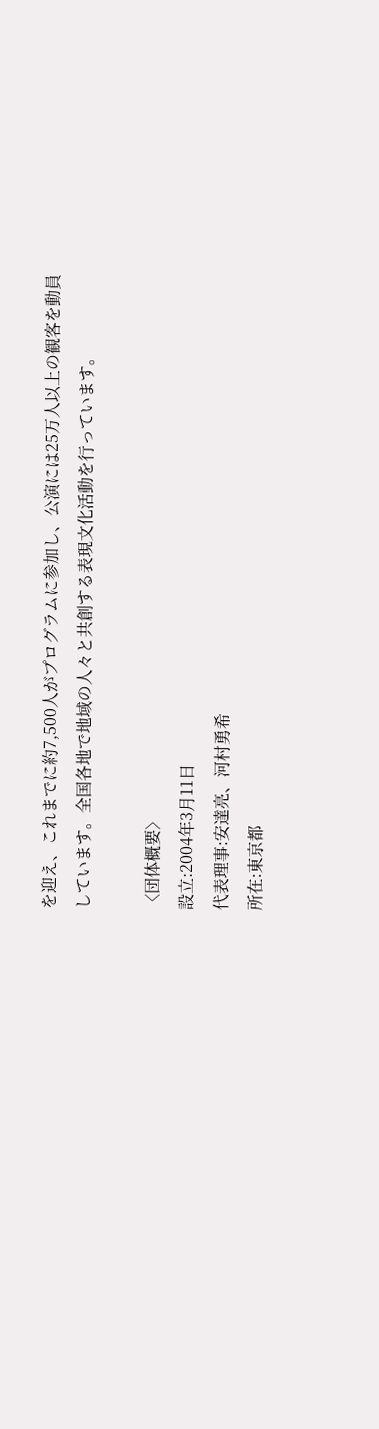を迎え、これまでに約7,500人がプログラムに参加し、公演には25万人以上の観客を動員しています。全国各地で地域の人々と共創する表現文化活動を行っています。

〈団体概要〉
設立:2004年3月11日
代表理事:安達亮、河村勇希
所在:東京都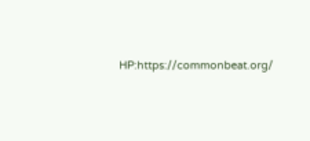HP:https://commonbeat.org/